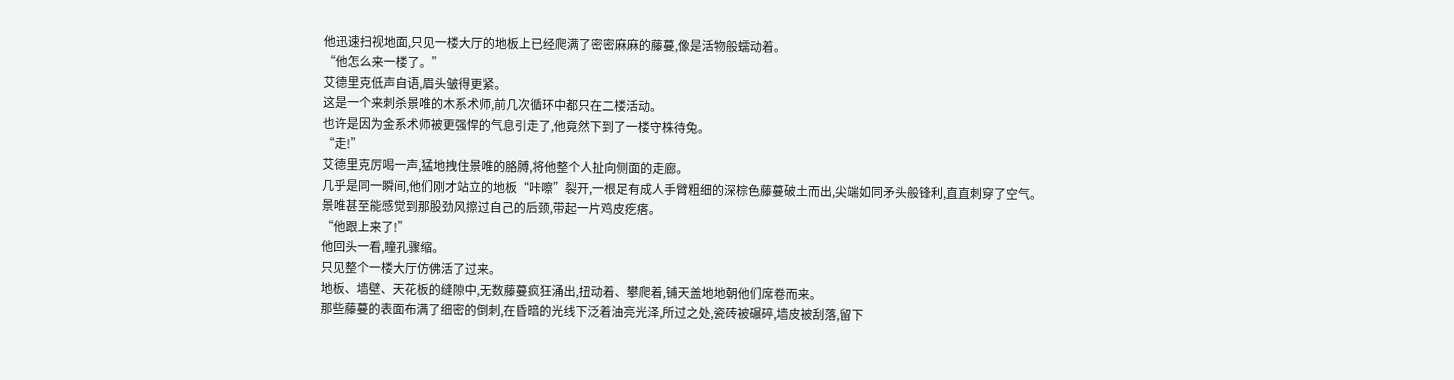他迅速扫视地面,只见一楼大厅的地板上已经爬满了密密麻麻的藤蔓,像是活物般蠕动着。
“他怎么来一楼了。”
艾德里克低声自语,眉头皱得更紧。
这是一个来刺杀景唯的木系术师,前几次循环中都只在二楼活动。
也许是因为金系术师被更强悍的气息引走了,他竟然下到了一楼守株待兔。
“走!”
艾德里克厉喝一声,猛地拽住景唯的胳膊,将他整个人扯向侧面的走廊。
几乎是同一瞬间,他们刚才站立的地板“咔嚓”裂开,一根足有成人手臂粗细的深棕色藤蔓破土而出,尖端如同矛头般锋利,直直刺穿了空气。
景唯甚至能感觉到那股劲风擦过自己的后颈,带起一片鸡皮疙瘩。
“他跟上来了!”
他回头一看,瞳孔骤缩。
只见整个一楼大厅仿佛活了过来。
地板、墙壁、天花板的缝隙中,无数藤蔓疯狂涌出,扭动着、攀爬着,铺天盖地地朝他们席卷而来。
那些藤蔓的表面布满了细密的倒刺,在昏暗的光线下泛着油亮光泽,所过之处,瓷砖被碾碎,墙皮被刮落,留下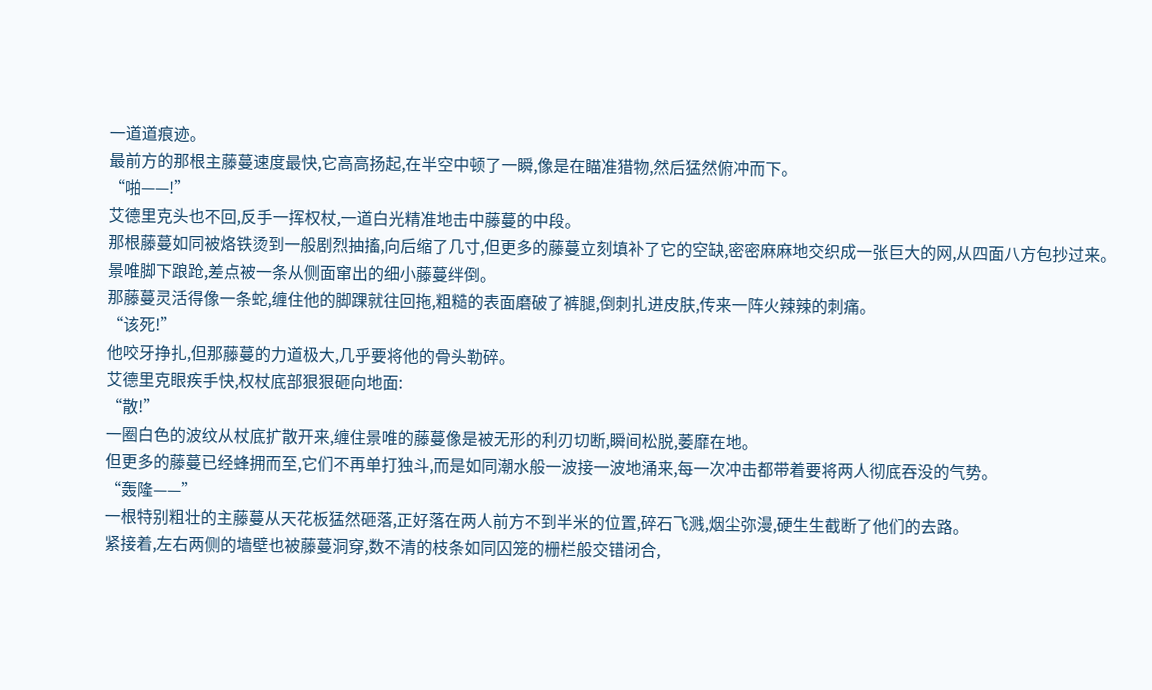一道道痕迹。
最前方的那根主藤蔓速度最快,它高高扬起,在半空中顿了一瞬,像是在瞄准猎物,然后猛然俯冲而下。
“啪——!”
艾德里克头也不回,反手一挥权杖,一道白光精准地击中藤蔓的中段。
那根藤蔓如同被烙铁烫到一般剧烈抽搐,向后缩了几寸,但更多的藤蔓立刻填补了它的空缺,密密麻麻地交织成一张巨大的网,从四面八方包抄过来。
景唯脚下踉跄,差点被一条从侧面窜出的细小藤蔓绊倒。
那藤蔓灵活得像一条蛇,缠住他的脚踝就往回拖,粗糙的表面磨破了裤腿,倒刺扎进皮肤,传来一阵火辣辣的刺痛。
“该死!”
他咬牙挣扎,但那藤蔓的力道极大,几乎要将他的骨头勒碎。
艾德里克眼疾手快,权杖底部狠狠砸向地面:
“散!”
一圈白色的波纹从杖底扩散开来,缠住景唯的藤蔓像是被无形的利刃切断,瞬间松脱,萎靡在地。
但更多的藤蔓已经蜂拥而至,它们不再单打独斗,而是如同潮水般一波接一波地涌来,每一次冲击都带着要将两人彻底吞没的气势。
“轰隆——”
一根特别粗壮的主藤蔓从天花板猛然砸落,正好落在两人前方不到半米的位置,碎石飞溅,烟尘弥漫,硬生生截断了他们的去路。
紧接着,左右两侧的墙壁也被藤蔓洞穿,数不清的枝条如同囚笼的栅栏般交错闭合,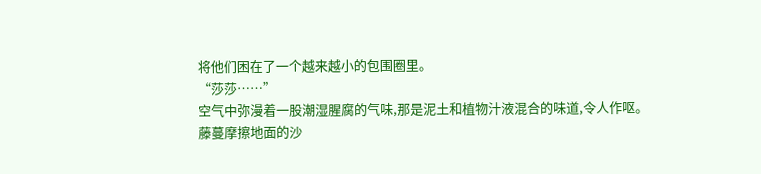将他们困在了一个越来越小的包围圈里。
“莎莎……”
空气中弥漫着一股潮湿腥腐的气味,那是泥土和植物汁液混合的味道,令人作呕。
藤蔓摩擦地面的沙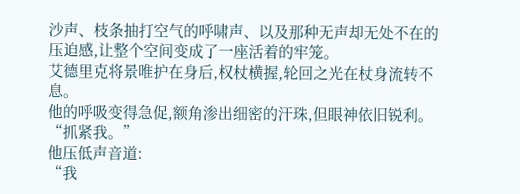沙声、枝条抽打空气的呼啸声、以及那种无声却无处不在的压迫感,让整个空间变成了一座活着的牢笼。
艾德里克将景唯护在身后,权杖横握,轮回之光在杖身流转不息。
他的呼吸变得急促,额角渗出细密的汗珠,但眼神依旧锐利。
“抓紧我。”
他压低声音道:
“我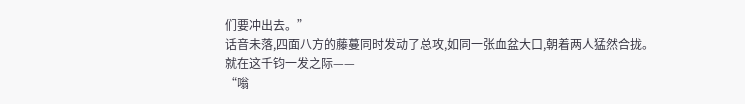们要冲出去。”
话音未落,四面八方的藤蔓同时发动了总攻,如同一张血盆大口,朝着两人猛然合拢。
就在这千钧一发之际——
“嗡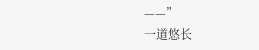——”
一道悠长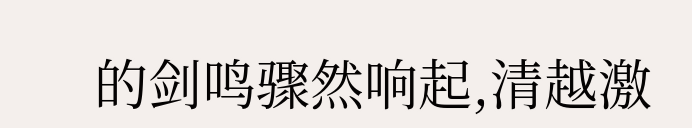的剑鸣骤然响起,清越激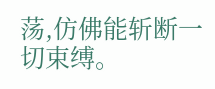荡,仿佛能斩断一切束缚。